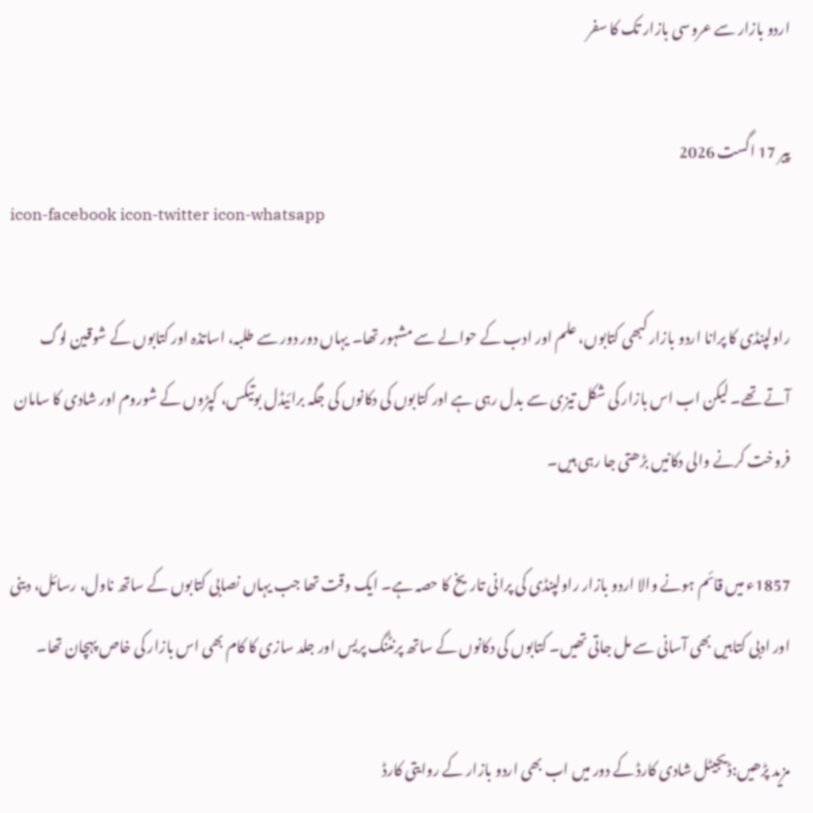اردو بازار سے عروسی بازار تک کا سفر

پیر 17 اگست 2026
icon-facebook icon-twitter icon-whatsapp

راولپنڈی کا پرانا اردو بازار کبھی کتابوں، علم اور ادب کے حوالے سے مشہور تھا۔ یہاں دور دور سے طلبہ، اساتذہ اور کتابوں کے شوقین لوگ آتے تھے۔ لیکن اب اس بازار کی شکل تیزی سے بدل رہی ہے اور کتابوں کی دکانوں کی جگہ برائیڈل بوتیکس، کپڑوں کے شوروم اور شادی کا سامان فروخت کرنے والی دکانیں بڑھتی جا رہی ہیں۔

1857ء میں قائم ہونے والا اردو بازار راولپنڈی کی پرانی تاریخ کا حصہ ہے۔ ایک وقت تھا جب یہاں نصابی کتابوں کے ساتھ ناول، رسائل، دینی اور ادبی کتابیں بھی آسانی سے مل جاتی تھیں۔ کتابوں کی دکانوں کے ساتھ پرنٹنگ پریس اور جلد سازی کا کام بھی اس بازار کی خاص پہچان تھا۔

مزید پڑھیں:ڈیجیٹل شادی کارڈ کے دور میں اب بھی اردو بازار کے روایتی کارڈ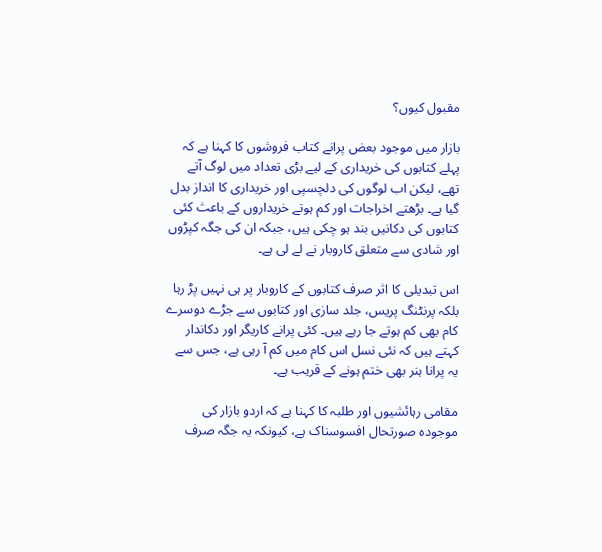مقبول کیوں؟

بازار میں موجود بعض پرانے کتاب فروشوں کا کہنا ہے کہ پہلے کتابوں کی خریداری کے لیے بڑی تعداد میں لوگ آتے تھے، لیکن اب لوگوں کی دلچسپی اور خریداری کا انداز بدل گیا ہے۔ بڑھتے اخراجات اور کم ہوتے خریداروں کے باعث کئی کتابوں کی دکانیں بند ہو چکی ہیں، جبکہ ان کی جگہ کپڑوں اور شادی سے متعلق کاروبار نے لے لی ہے۔

اس تبدیلی کا اثر صرف کتابوں کے کاروبار پر ہی نہیں پڑ رہا بلکہ پرنٹنگ پریس، جلد سازی اور کتابوں سے جڑے دوسرے کام بھی کم ہوتے جا رہے ہیں۔ کئی پرانے کاریگر اور دکاندار کہتے ہیں کہ نئی نسل اس کام میں کم آ رہی ہے، جس سے یہ پرانا ہنر بھی ختم ہونے کے قریب ہے۔

مقامی رہائشیوں اور طلبہ کا کہنا ہے کہ اردو بازار کی موجودہ صورتحال افسوسناک ہے، کیونکہ یہ جگہ صرف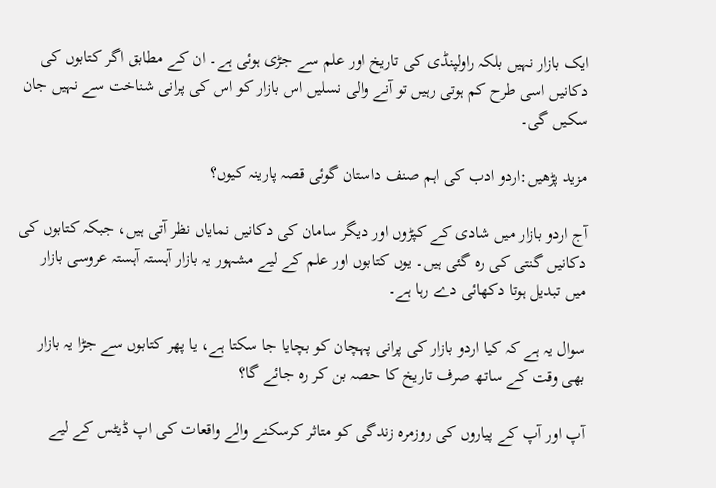ایک بازار نہیں بلکہ راولپنڈی کی تاریخ اور علم سے جڑی ہوئی ہے۔ ان کے مطابق اگر کتابوں کی دکانیں اسی طرح کم ہوتی رہیں تو آنے والی نسلیں اس بازار کو اس کی پرانی شناخت سے نہیں جان سکیں گی۔

مزید پڑھیں:اردو ادب کی اہم صنف داستان گوئی قصہ پارینہ کیوں؟

آج اردو بازار میں شادی کے کپڑوں اور دیگر سامان کی دکانیں نمایاں نظر آتی ہیں، جبکہ کتابوں کی دکانیں گنتی کی رہ گئی ہیں۔ یوں کتابوں اور علم کے لیے مشہور یہ بازار آہستہ آہستہ عروسی بازار میں تبدیل ہوتا دکھائی دے رہا ہے۔

سوال یہ ہے کہ کیا اردو بازار کی پرانی پہچان کو بچایا جا سکتا ہے، یا پھر کتابوں سے جڑا یہ بازار بھی وقت کے ساتھ صرف تاریخ کا حصہ بن کر رہ جائے گا؟

آپ اور آپ کے پیاروں کی روزمرہ زندگی کو متاثر کرسکنے والے واقعات کی اپ ڈیٹس کے لیے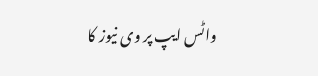واٹس ایپ پر وی نیوز کا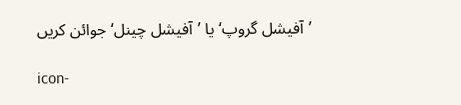’آفیشل گروپ‘ یا ’آفیشل چینل‘ جوائن کریں

icon-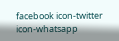facebook icon-twitter icon-whatsapp